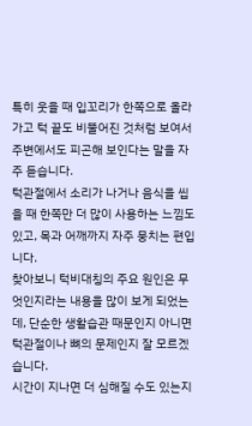특히 웃을 때 입꼬리가 한쪽으로 올라가고 턱 끝도 비뚤어진 것처럼 보여서 주변에서도 피곤해 보인다는 말을 자주 듣습니다.
턱관절에서 소리가 나거나 음식을 씹을 때 한쪽만 더 많이 사용하는 느낌도 있고, 목과 어깨까지 자주 뭉치는 편입니다.
찾아보니 턱비대칭의 주요 원인은 무엇인지라는 내용을 많이 보게 되었는데, 단순한 생활습관 때문인지 아니면 턱관절이나 뼈의 문제인지 잘 모르겠습니다.
시간이 지나면 더 심해질 수도 있는지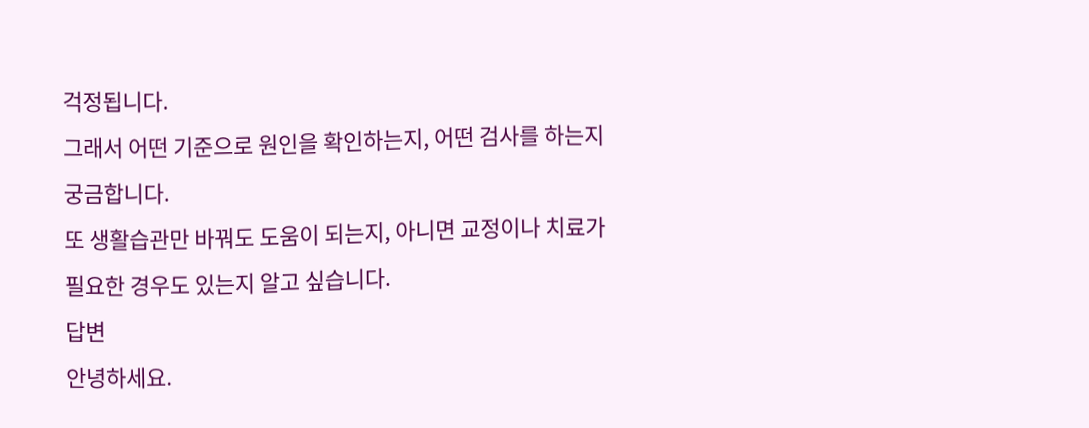걱정됩니다.
그래서 어떤 기준으로 원인을 확인하는지, 어떤 검사를 하는지 궁금합니다.
또 생활습관만 바꿔도 도움이 되는지, 아니면 교정이나 치료가 필요한 경우도 있는지 알고 싶습니다.
답변
안녕하세요.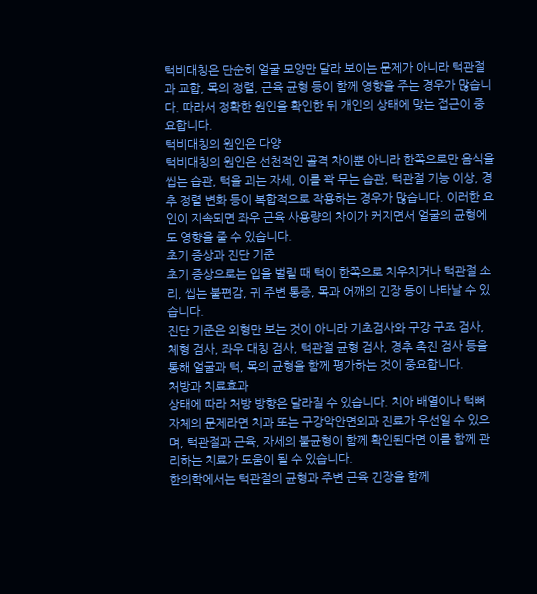턱비대칭은 단순히 얼굴 모양만 달라 보이는 문제가 아니라 턱관절과 교합, 목의 정렬, 근육 균형 등이 함께 영향을 주는 경우가 많습니다. 따라서 정확한 원인을 확인한 뒤 개인의 상태에 맞는 접근이 중요합니다.
턱비대칭의 원인은 다양
턱비대칭의 원인은 선천적인 골격 차이뿐 아니라 한쪽으로만 음식을 씹는 습관, 턱을 괴는 자세, 이를 꽉 무는 습관, 턱관절 기능 이상, 경추 정렬 변화 등이 복합적으로 작용하는 경우가 많습니다. 이러한 요인이 지속되면 좌우 근육 사용량의 차이가 커지면서 얼굴의 균형에도 영향을 줄 수 있습니다.
초기 증상과 진단 기준
초기 증상으로는 입을 벌릴 때 턱이 한쪽으로 치우치거나 턱관절 소리, 씹는 불편감, 귀 주변 통증, 목과 어깨의 긴장 등이 나타날 수 있습니다.
진단 기준은 외형만 보는 것이 아니라 기초검사와 구강 구조 검사, 체형 검사, 좌우 대칭 검사, 턱관절 균형 검사, 경추 촉진 검사 등을 통해 얼굴과 턱, 목의 균형을 함께 평가하는 것이 중요합니다.
처방과 치료효과
상태에 따라 처방 방향은 달라질 수 있습니다. 치아 배열이나 턱뼈 자체의 문제라면 치과 또는 구강악안면외과 진료가 우선일 수 있으며, 턱관절과 근육, 자세의 불균형이 함께 확인된다면 이를 함께 관리하는 치료가 도움이 될 수 있습니다.
한의학에서는 턱관절의 균형과 주변 근육 긴장을 함께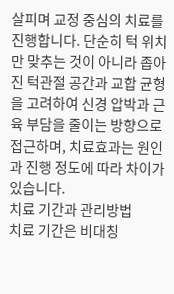살피며 교정 중심의 치료를 진행합니다. 단순히 턱 위치만 맞추는 것이 아니라 좁아진 턱관절 공간과 교합 균형을 고려하여 신경 압박과 근육 부담을 줄이는 방향으로 접근하며, 치료효과는 원인과 진행 정도에 따라 차이가 있습니다.
치료 기간과 관리방법
치료 기간은 비대칭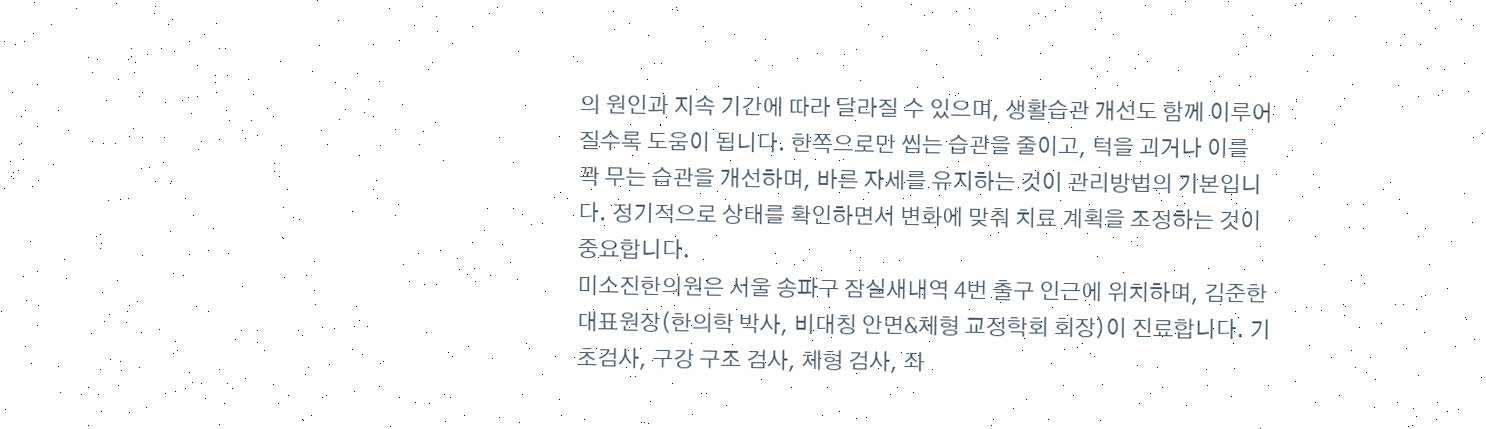의 원인과 지속 기간에 따라 달라질 수 있으며, 생활습관 개선도 함께 이루어질수록 도움이 됩니다. 한쪽으로만 씹는 습관을 줄이고, 턱을 괴거나 이를 꽉 무는 습관을 개선하며, 바른 자세를 유지하는 것이 관리방법의 기본입니다. 정기적으로 상태를 확인하면서 변화에 맞춰 치료 계획을 조정하는 것이 중요합니다.
미소진한의원은 서울 송파구 잠실새내역 4번 출구 인근에 위치하며, 김준한 대표원장(한의학 박사, 비대칭 안면&체형 교정학회 회장)이 진료합니다. 기초검사, 구강 구조 검사, 체형 검사, 좌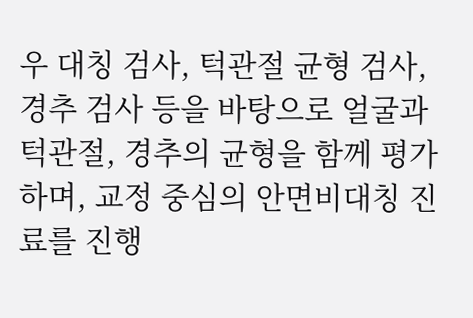우 대칭 검사, 턱관절 균형 검사, 경추 검사 등을 바탕으로 얼굴과 턱관절, 경추의 균형을 함께 평가하며, 교정 중심의 안면비대칭 진료를 진행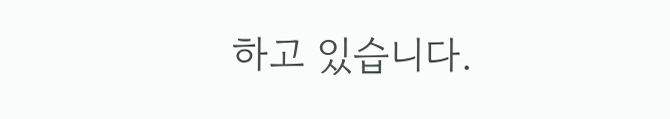하고 있습니다.